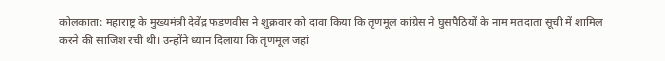कोलकाता: महाराष्ट्र के मुख्यमंत्री देवेंद्र फडणवीस ने शुक्रवार को दावा किया कि तृणमूल कांग्रेस ने घुसपैठियों के नाम मतदाता सूची में शामिल करने की साजिश रची थी। उन्होंने ध्यान दिलाया कि तृणमूल जहां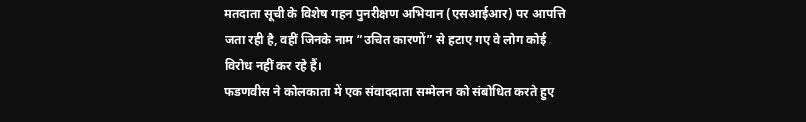मतदाता सूची के विशेष गहन पुनरीक्षण अभियान (एसआईआर) पर आपत्ति जता रही है, वहीं जिनके नाम “उचित कारणों” से हटाए गए वे लोग कोई विरोध नहीं कर रहे हैं।
फडणवीस ने कोलकाता में एक संवाददाता सम्मेलन को संबोधित करते हुए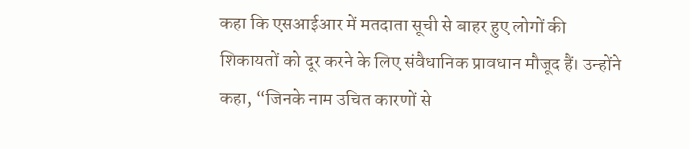कहा कि एसआईआर में मतदाता सूची से बाहर हुए लोगों की शिकायतों को दूर करने के लिए संवैधानिक प्रावधान मौजूद हैं। उन्होंने कहा, “जिनके नाम उचित कारणों से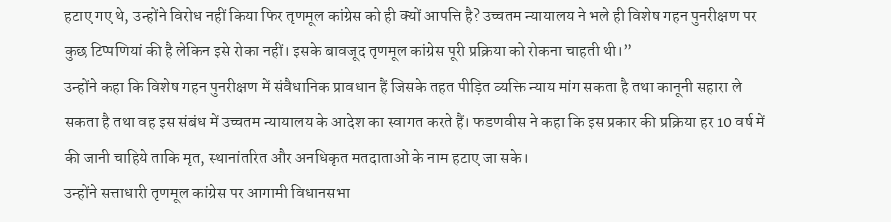हटाए गए थे, उन्होंने विरोध नहीं किया फिर तृणमूल कांग्रेस को ही क्यों आपत्ति है? उच्चतम न्यायालय ने भले ही विशेष गहन पुनरीक्षण पर कुछ टिप्पणियां की है लेकिन इसे रोका नहीं। इसके बावजूद तृणमूल कांग्रेस पूरी प्रक्रिया को रोकना चाहती थी।”
उन्होंने कहा कि विशेष गहन पुनरीक्षण में संवैधानिक प्रावधान हैं जिसके तहत पीड़ित व्यक्ति न्याय मांग सकता है तथा कानूनी सहारा ले सकता है तथा वह इस संबंध में उच्चतम न्यायालय के आदेश का स्वागत करते हैं। फडणवीस ने कहा कि इस प्रकार की प्रक्रिया हर 10 वर्ष में की जानी चाहिये ताकि मृत, स्थानांतरित और अनधिकृत मतदाताओं के नाम हटाए जा सके।
उन्होंने सत्ताधारी तृणमूल कांग्रेस पर आगामी विधानसभा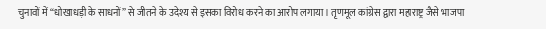चुनावों में “धोखाधड़ी के साधनों” से जीतने के उदेश्य से इसका विरोध करने का आरोप लगाया। तृणमूल कांग्रेस द्वारा महाराष्ट्र जैसे भाजपा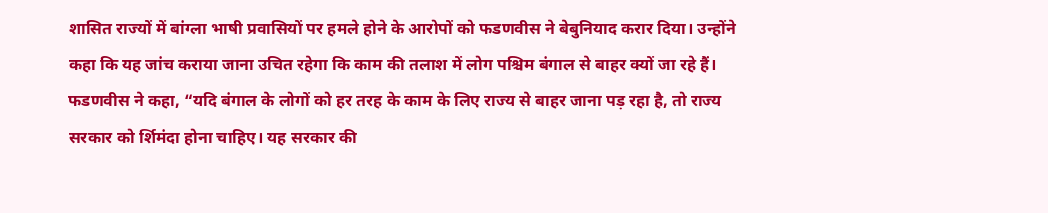शासित राज्यों में बांग्ला भाषी प्रवासियों पर हमले होने के आरोपों को फडणवीस ने बेबुनियाद करार दिया। उन्होंने कहा कि यह जांच कराया जाना उचित रहेगा कि काम की तलाश में लोग पश्चिम बंगाल से बाहर क्यों जा रहे हैं।
फडणवीस ने कहा, “यदि बंगाल के लोगों को हर तरह के काम के लिए राज्य से बाहर जाना पड़ रहा है, तो राज्य सरकार को र्शिमंदा होना चाहिए। यह सरकार की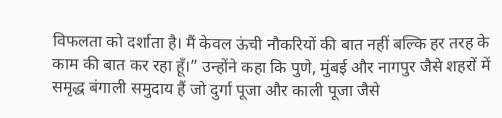विफलता को दर्शाता है। मैं केवल ऊंची नौकरियों की बात नहीं बल्कि हर तरह के काम की बात कर रहा हूँ।” उन्होंने कहा कि पुणे, मुंबई और नागपुर जैसे शहरों में समृद्ध बंगाली समुदाय हैं जो दुर्गा पूजा और काली पूजा जैसे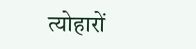त्योहारों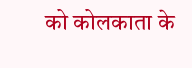को कोलकाता के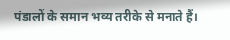पंडालों के समान भव्य तरीके से मनाते हैं।